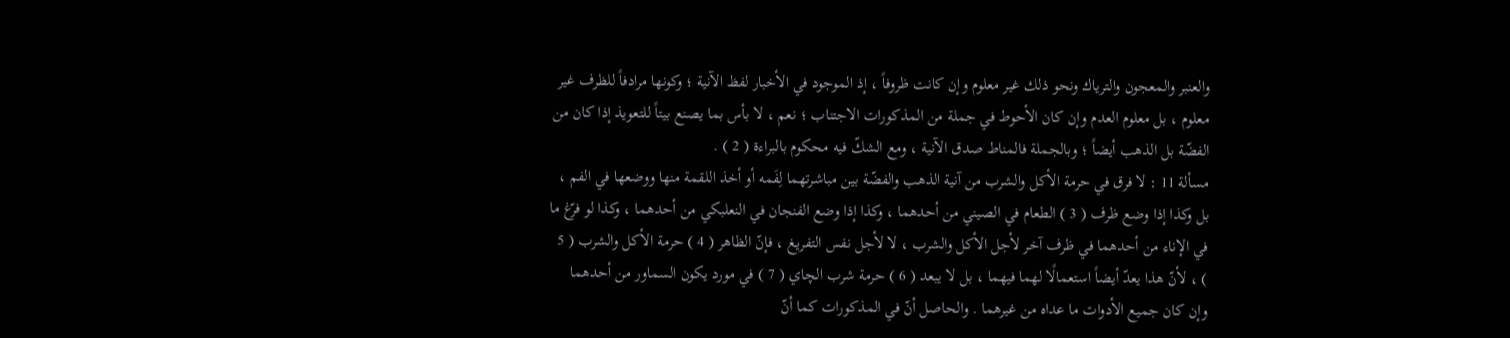والعنبر والمعجون والترياك ونحو ذلك غير معلوم وإن كانت ظروفاً ، إذ الموجود في الأخبار لفظ الآنية ؛ وكونها مرادفاً للظرف غير معلوم ، بل معلوم العدم وإن كان الأحوط في جملة من المذكورات الاجتناب ؛ نعم ، لا بأس بما يصنع بيتاً للتعويذ إذا كان من الفضّة بل الذهب أيضاً ؛ وبالجملة فالمناط صدق الآنية ، ومع الشكّ فيه محكوم بالبراءة ( 2 ) .
مسألة 11 : لا فرق في حرمة الأكل والشرب من آنية الذهب والفضّة بين مباشرتهما لِفَمه أو أخذ اللقمة منها ووضعها في الفم ، بل وكذا إذا وضع ظرف ( 3 ) الطعام في الصيني من أحدهما ، وكذا إذا وضع الفنجان في النعلبكي من أحدهما ، وكذا لو فرّغ ما في الإناء من أحدهما في ظرف آخر لأجل الأكل والشرب ، لا لأجل نفس التفريغ ، فإنّ الظاهر ( 4 ) حرمة الأكل والشرب ( 5 ) ، لأنّ هذا يعدّ أيضاً استعمالًا لهما فيهما ، بل لا يبعد ( 6 ) حرمة شرب الچاي ( 7 ) في مورد يكون السماور من أحدهما وإن كان جميع الأدوات ما عداه من غيرهما . والحاصل أنّ في المذكورات كما أنّ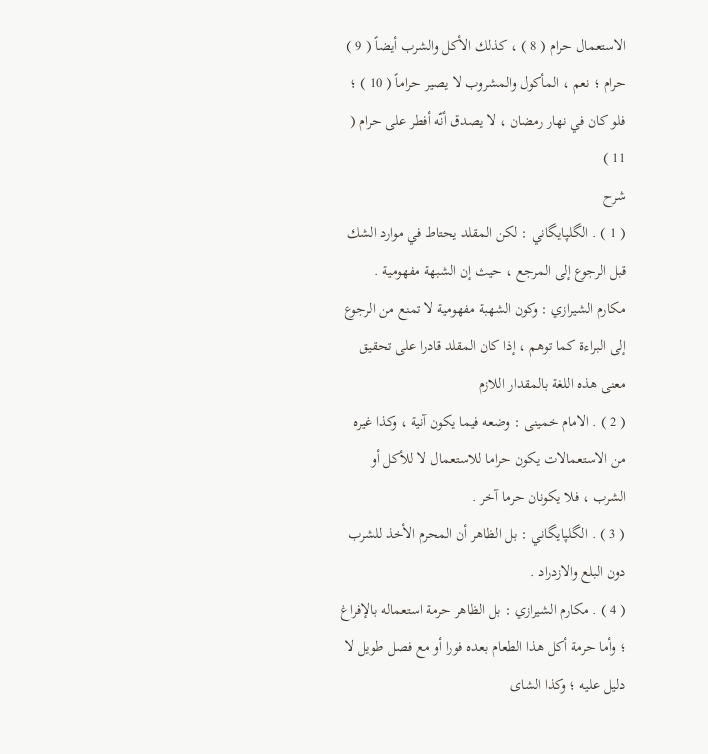الاستعمال حرام ( 8 ) ، كذلك الأكل والشرب أيضاً ( 9 ) حرام ؛ نعم ، المأكول والمشروب لا يصير حراماً ( 10 ) ؛ فلو كان في نهار رمضان ، لا يصدق أنّه أفطر على حرام ( 11 )
شرح
( 1 ) . الگلپايگاني : لكن المقلد يحتاط في موارد الشك قبل الرجوع إلى المرجع ، حيث إن الشبهة مفهومية .
مكارم الشيرازي : وكون الشهبة مفهومية لا تمنع من الرجوع إلى البراءة كما توهم ، إذا كان المقلد قادرا على تحقيق معنى هذه اللغة بالمقدار اللازم
( 2 ) . الامام خمينى : وضعه فيما يكون آنية ، وكذا غيره من الاستعمالات يكون حراما للاستعمال لا للأكل أو الشرب ، فلا يكونان حرما آخر .
( 3 ) . الگلپايگاني : بل الظاهر أن المحرم الأخذ للشرب دون البلع والازدراد .
( 4 ) . مكارم الشيرازي : بل الظاهر حرمة استعماله بالإفراغ ؛ وأما حرمة أكل هذا الطعام بعده فورا أو مع فصل طويل لا دليل عليه ؛ وكذا الشاى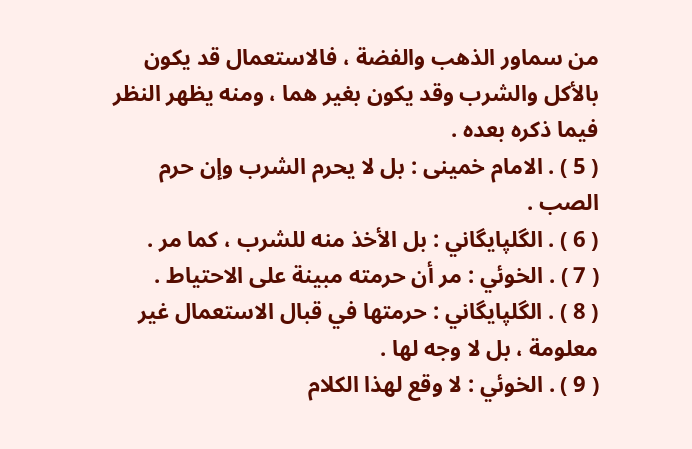من سماور الذهب والفضة ، فالاستعمال قد يكون بالأكل والشرب وقد يكون بغير هما ، ومنه يظهر النظر فيما ذكره بعده .
( 5 ) . الامام خمينى : بل لا يحرم الشرب وإن حرم الصب .
( 6 ) . الگلپايگاني : بل الأخذ منه للشرب ، كما مر .
( 7 ) . الخوئي : مر أن حرمته مبينة على الاحتياط .
( 8 ) . الگلپايگاني : حرمتها في قبال الاستعمال غير معلومة ، بل لا وجه لها .
( 9 ) . الخوئي : لا وقع لهذا الكلام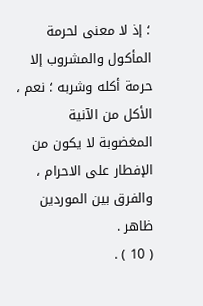؛ إذ لا معنى لحرمة المأكول والمشروب إلا حرمة أكله وشربه ؛ نعم ، الأكل من الآنية المغضوبة لا يكون من الإفطار على الاحرام ، والفرق بين الموردين ظاهر .
( 10 ) .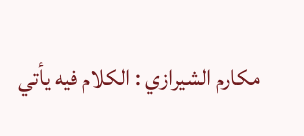مكارم الشيرازي : الكلام فيه يأتي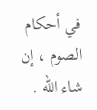في أحكام الصوم ، إن شاء اللّه .